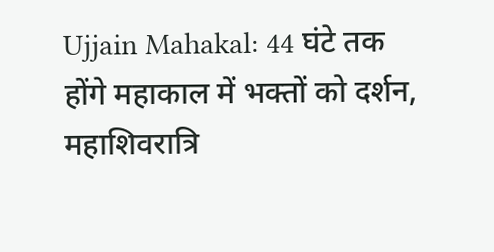Ujjain Mahakal: 44 घंटे तक होंगे महाकाल में भक्तों को दर्शन, महाशिवरात्रि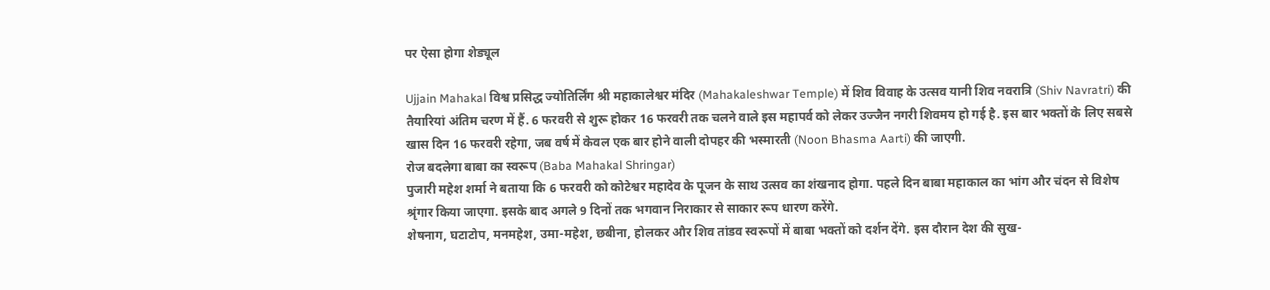पर ऐसा होगा शेड्यूल

Ujjain Mahakal विश्व प्रसिद्ध ज्योतिर्लिंग श्री महाकालेश्वर मंदिर (Mahakaleshwar Temple) में शिव विवाह के उत्सव यानी शिव नवरात्रि (Shiv Navratri) की तैयारियां अंतिम चरण में हैं. 6 फरवरी से शुरू होकर 16 फरवरी तक चलने वाले इस महापर्व को लेकर उज्जैन नगरी शिवमय हो गई है. इस बार भक्तों के लिए सबसे खास दिन 16 फरवरी रहेगा, जब वर्ष में केवल एक बार होने वाली दोपहर की भस्मारती (Noon Bhasma Aarti) की जाएगी.
रोज बदलेगा बाबा का स्वरूप (Baba Mahakal Shringar)
पुजारी महेश शर्मा ने बताया कि 6 फरवरी को कोटेश्वर महादेव के पूजन के साथ उत्सव का शंखनाद होगा. पहले दिन बाबा महाकाल का भांग और चंदन से विशेष श्रृंगार किया जाएगा. इसके बाद अगले 9 दिनों तक भगवान निराकार से साकार रूप धारण करेंगे.
शेषनाग, घटाटोप, मनमहेश, उमा-महेश, छबीना, होलकर और शिव तांडव स्वरूपों में बाबा भक्तों को दर्शन देंगे. इस दौरान देश की सुख-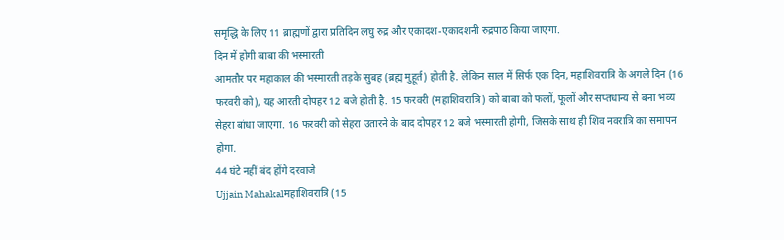समृद्धि के लिए 11 ब्राह्मणों द्वारा प्रतिदिन लघु रुद्र और एकादश-एकादशनी रुद्रपाठ किया जाएगा.
दिन में होगी बाबा की भस्मारती
आमतौर पर महाकाल की भस्मारती तड़के सुबह (ब्रह्म मुहूर्त) होती है. लेकिन साल में सिर्फ एक दिन, महाशिवरात्रि के अगले दिन (16 फरवरी को), यह आरती दोपहर 12 बजे होती है. 15 फरवरी (महाशिवरात्रि) को बाबा को फलों, फूलों और सप्तधान्य से बना भव्य सेहरा बांधा जाएगा. 16 फरवरी को सेहरा उतारने के बाद दोपहर 12 बजे भस्मारती होगी, जिसके साथ ही शिव नवरात्रि का समापन होगा.
44 घंटे नहीं बंद होंगे दरवाजे
Ujjain Mahakalमहाशिवरात्रि (15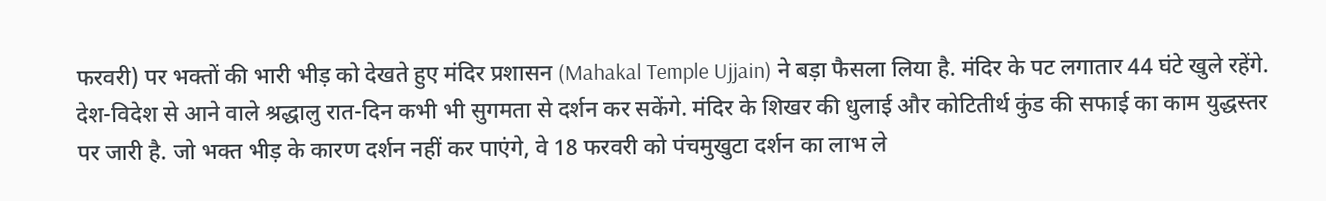फरवरी) पर भक्तों की भारी भीड़ को देखते हुए मंदिर प्रशासन (Mahakal Temple Ujjain) ने बड़ा फैसला लिया है. मंदिर के पट लगातार 44 घंटे खुले रहेंगे. देश-विदेश से आने वाले श्रद्धालु रात-दिन कभी भी सुगमता से दर्शन कर सकेंगे. मंदिर के शिखर की धुलाई और कोटितीर्थ कुंड की सफाई का काम युद्धस्तर पर जारी है. जो भक्त भीड़ के कारण दर्शन नहीं कर पाएंगे, वे 18 फरवरी को पंचमुखुटा दर्शन का लाभ ले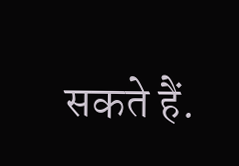सकते हैं.